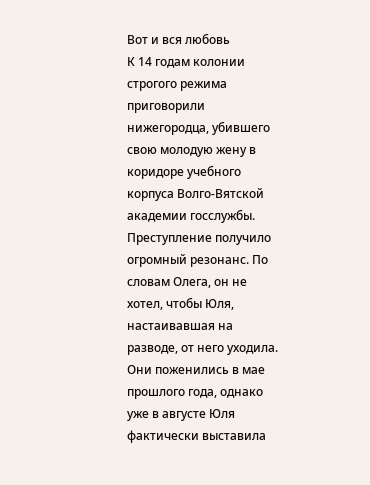Вот и вся любовь
К 14 годам колонии строгого режима приговорили нижегородца, убившего свою молодую жену в коридоре учебного корпуса Волго-Вятской академии госслужбы. Преступление получило огромный резонанс. По словам Олега, он не хотел, чтобы Юля, настаивавшая на разводе, от него уходила. Они поженились в мае прошлого года, однако уже в августе Юля фактически выставила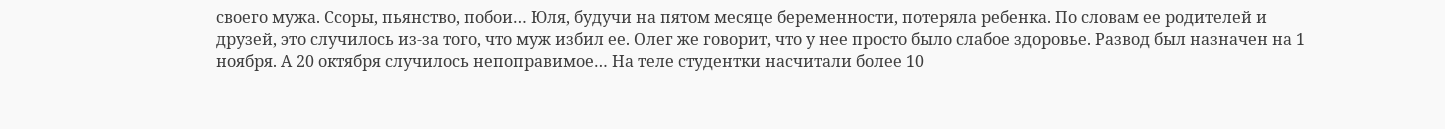своего мужа. Ссоры, пьянство, побои… Юля, будучи на пятом месяце беременности, потеряла ребенка. По словам ее родителей и друзей, это случилось из-за того, что муж избил ее. Олег же говорит, что у нее просто было слабое здоровье. Развод был назначен на 1 ноября. А 20 октября случилось непоправимое… На теле студентки насчитали более 10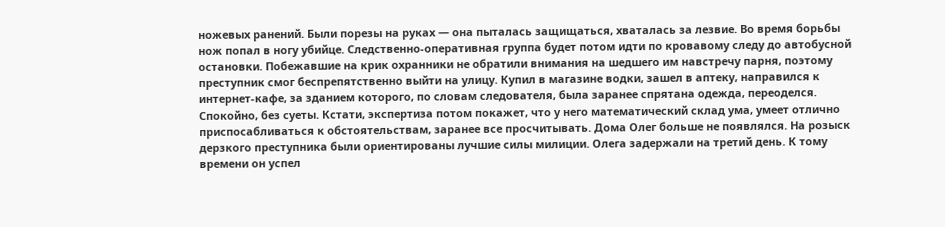ножевых ранений. Были порезы на руках — она пыталась защищаться, хваталась за лезвие. Во время борьбы нож попал в ногу убийце. Следственно-оперативная группа будет потом идти по кровавому следу до автобусной остановки. Побежавшие на крик охранники не обратили внимания на шедшего им навстречу парня, поэтому преступник смог беспрепятственно выйти на улицу. Купил в магазине водки, зашел в аптеку, направился к интернет-кафе, за зданием которого, по словам следователя, была заранее спрятана одежда, переоделся. Спокойно, без суеты. Кстати, экспертиза потом покажет, что у него математический склад ума, умеет отлично приспосабливаться к обстоятельствам, заранее все просчитывать. Дома Олег больше не появлялся. На розыск дерзкого преступника были ориентированы лучшие силы милиции. Олега задержали на третий день. К тому времени он успел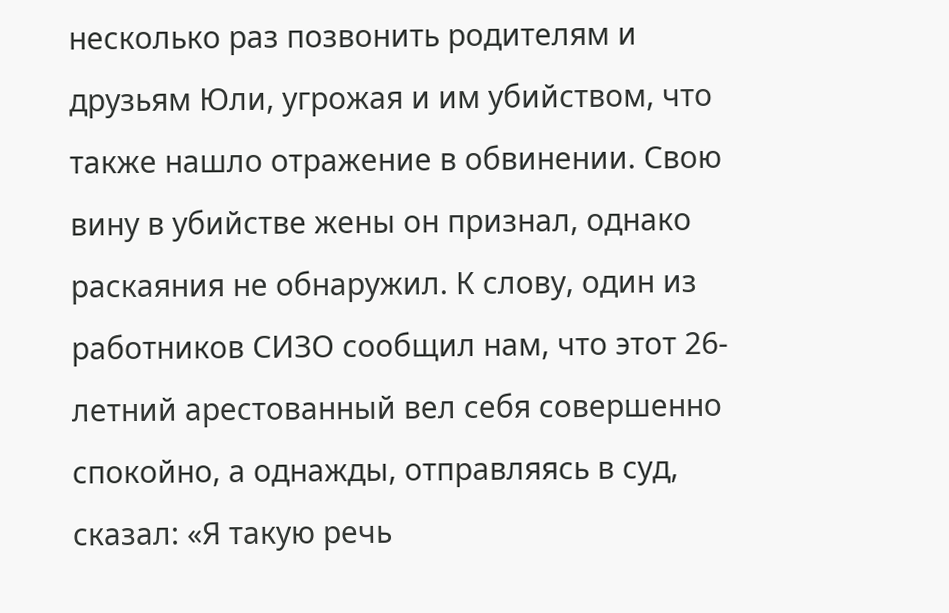несколько раз позвонить родителям и друзьям Юли, угрожая и им убийством, что также нашло отражение в обвинении. Свою вину в убийстве жены он признал, однако раскаяния не обнаружил. К слову, один из работников СИЗО сообщил нам, что этот 26-летний арестованный вел себя совершенно спокойно, а однажды, отправляясь в суд, сказал: «Я такую речь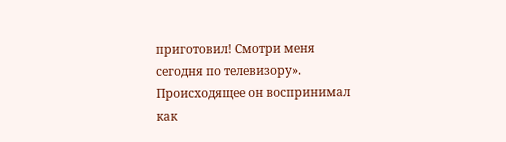приготовил! Смотри меня сегодня по телевизору». Происходящее он воспринимал как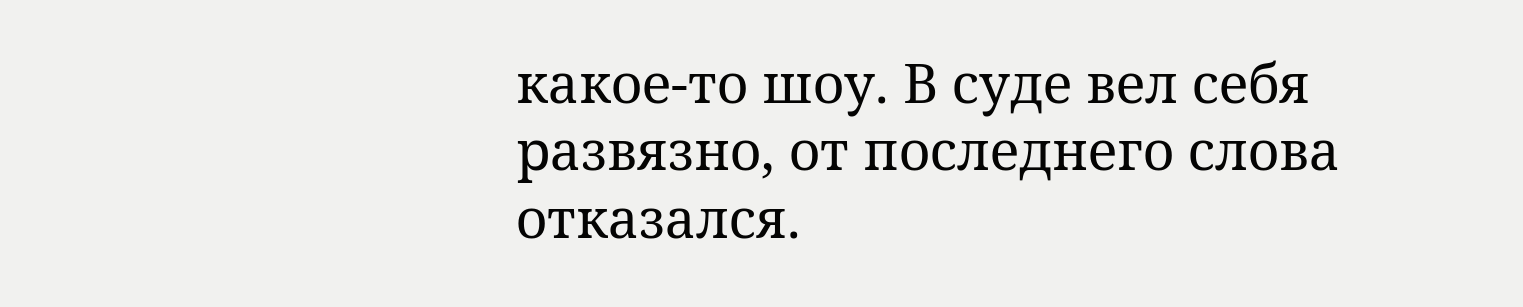какое-то шоу. В суде вел себя развязно, от последнего слова отказался.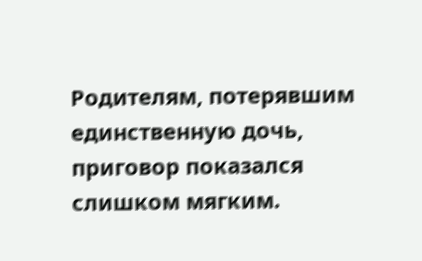Родителям, потерявшим единственную дочь, приговор показался слишком мягким.